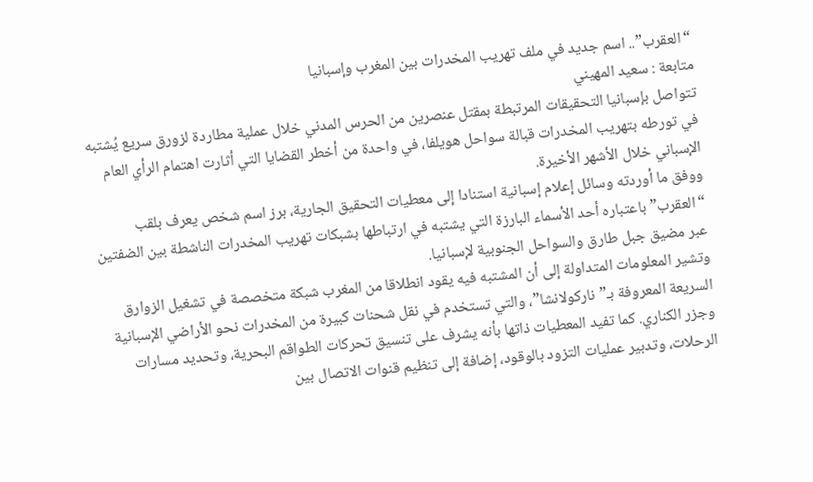“العقرب”.. اسم جديد في ملف تهريب المخدرات بين المغرب وإسبانيا
متابعة : سعيد المهيني
تتواصل بإسبانيا التحقيقات المرتبطة بمقتل عنصرين من الحرس المدني خلال عملية مطاردة لزورق سريع يُشتبه في تورطه بتهريب المخدرات قبالة سواحل هويلفا، في واحدة من أخطر القضايا التي أثارت اهتمام الرأي العام الإسباني خلال الأشهر الأخيرة.
ووفق ما أوردته وسائل إعلام إسبانية استنادا إلى معطيات التحقيق الجارية، برز اسم شخص يعرف بلقب “العقرب” باعتباره أحد الأسماء البارزة التي يشتبه في ارتباطها بشبكات تهريب المخدرات الناشطة بين الضفتين عبر مضيق جبل طارق والسواحل الجنوبية لإسبانيا.
وتشير المعلومات المتداولة إلى أن المشتبه فيه يقود انطلاقا من المغرب شبكة متخصصة في تشغيل الزوارق السريعة المعروفة بـ”ناركولانشا”، والتي تستخدم في نقل شحنات كبيرة من المخدرات نحو الأراضي الإسبانية وجزر الكناري. كما تفيد المعطيات ذاتها بأنه يشرف على تنسيق تحركات الطواقم البحرية، وتحديد مسارات الرحلات، وتدبير عمليات التزود بالوقود، إضافة إلى تنظيم قنوات الاتصال بين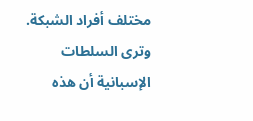مختلف أفراد الشبكة.
وترى السلطات الإسبانية أن هذه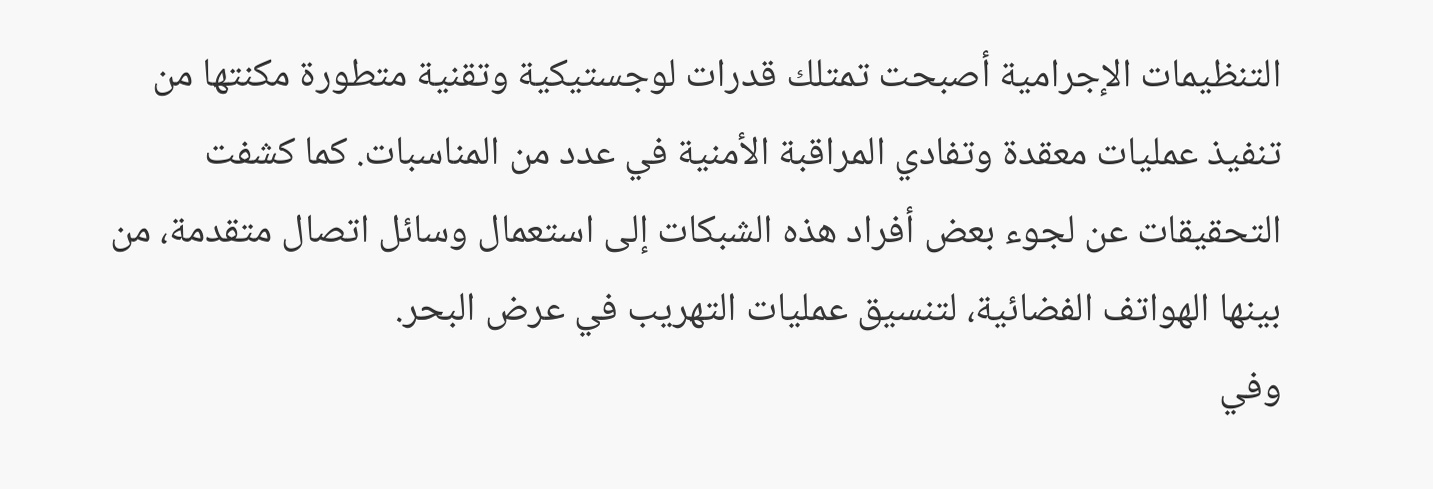التنظيمات الإجرامية أصبحت تمتلك قدرات لوجستيكية وتقنية متطورة مكنتها من تنفيذ عمليات معقدة وتفادي المراقبة الأمنية في عدد من المناسبات. كما كشفت التحقيقات عن لجوء بعض أفراد هذه الشبكات إلى استعمال وسائل اتصال متقدمة، من بينها الهواتف الفضائية، لتنسيق عمليات التهريب في عرض البحر.
وفي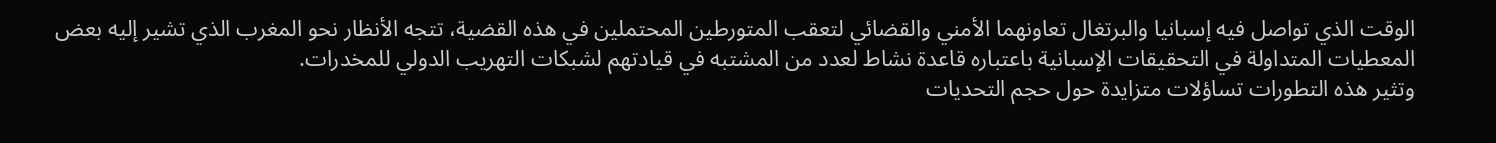الوقت الذي تواصل فيه إسبانيا والبرتغال تعاونهما الأمني والقضائي لتعقب المتورطين المحتملين في هذه القضية، تتجه الأنظار نحو المغرب الذي تشير إليه بعض المعطيات المتداولة في التحقيقات الإسبانية باعتباره قاعدة نشاط لعدد من المشتبه في قيادتهم لشبكات التهريب الدولي للمخدرات.
وتثير هذه التطورات تساؤلات متزايدة حول حجم التحديات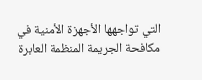التي تواجهها الأجهزة الأمنية في مكافحة الجريمة المنظمة العابرة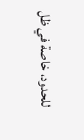للحدود، خاصة في ظل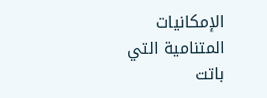الإمكانيات المتنامية التي باتت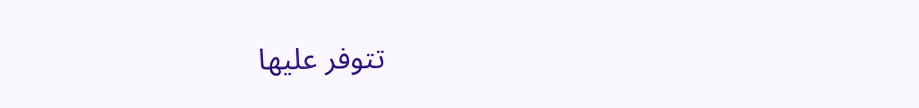تتوفر عليها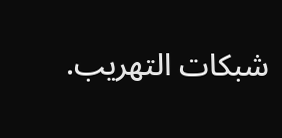شبكات التهريب.